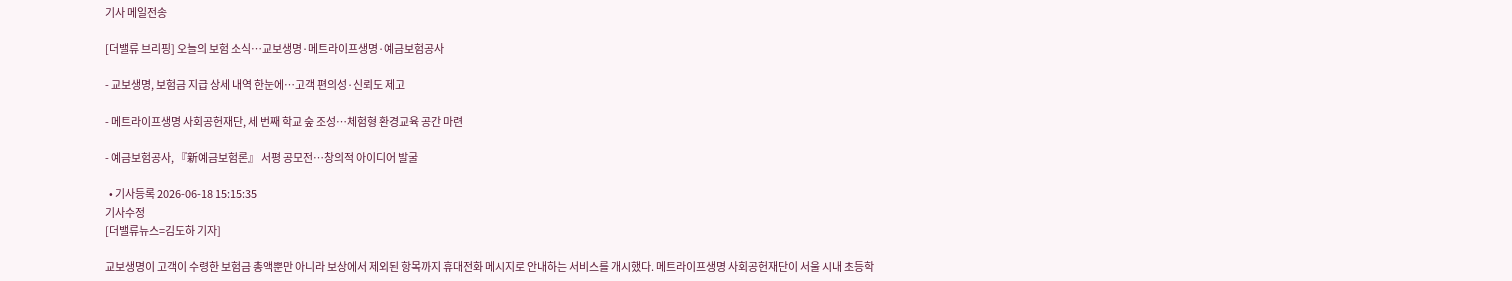기사 메일전송

[더밸류 브리핑] 오늘의 보험 소식…교보생명·메트라이프생명·예금보험공사

- 교보생명, 보험금 지급 상세 내역 한눈에…고객 편의성·신뢰도 제고

- 메트라이프생명 사회공헌재단, 세 번째 학교 숲 조성…체험형 환경교육 공간 마련

- 예금보험공사, 『新예금보험론』 서평 공모전…창의적 아이디어 발굴

  • 기사등록 2026-06-18 15:15:35
기사수정
[더밸류뉴스=김도하 기자]

교보생명이 고객이 수령한 보험금 총액뿐만 아니라 보상에서 제외된 항목까지 휴대전화 메시지로 안내하는 서비스를 개시했다. 메트라이프생명 사회공헌재단이 서울 시내 초등학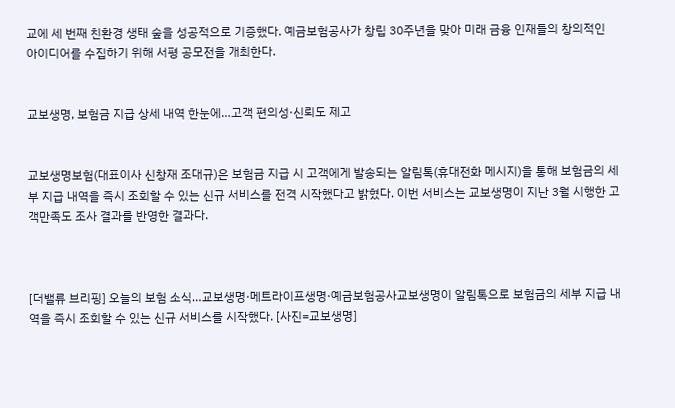교에 세 번째 친환경 생태 숲을 성공적으로 기증했다. 예금보험공사가 창립 30주년을 맞아 미래 금융 인재들의 창의적인 아이디어를 수집하기 위해 서평 공모전을 개최한다.


교보생명, 보험금 지급 상세 내역 한눈에…고객 편의성·신뢰도 제고


교보생명보험(대표이사 신창재 조대규)은 보험금 지급 시 고객에게 발송되는 알림톡(휴대전화 메시지)을 통해 보험금의 세부 지급 내역을 즉시 조회할 수 있는 신규 서비스를 전격 시작했다고 밝혔다. 이번 서비스는 교보생명이 지난 3월 시행한 고객만족도 조사 결과를 반영한 결과다.



[더밸류 브리핑] 오늘의 보험 소식…교보생명·메트라이프생명·예금보험공사교보생명이 알림톡으로 보험금의 세부 지급 내역을 즉시 조회할 수 있는 신규 서비스를 시작했다. [사진=교보생명]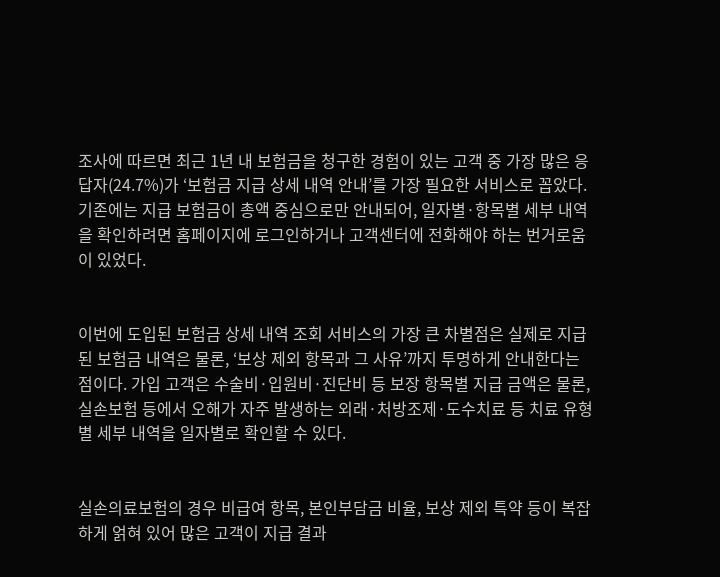조사에 따르면 최근 1년 내 보험금을 청구한 경험이 있는 고객 중 가장 많은 응답자(24.7%)가 ‘보험금 지급 상세 내역 안내’를 가장 필요한 서비스로 꼽았다. 기존에는 지급 보험금이 총액 중심으로만 안내되어, 일자별·항목별 세부 내역을 확인하려면 홈페이지에 로그인하거나 고객센터에 전화해야 하는 번거로움이 있었다.


이번에 도입된 보험금 상세 내역 조회 서비스의 가장 큰 차별점은 실제로 지급된 보험금 내역은 물론, ‘보상 제외 항목과 그 사유’까지 투명하게 안내한다는 점이다. 가입 고객은 수술비·입원비·진단비 등 보장 항목별 지급 금액은 물론, 실손보험 등에서 오해가 자주 발생하는 외래·처방조제·도수치료 등 치료 유형별 세부 내역을 일자별로 확인할 수 있다.


실손의료보험의 경우 비급여 항목, 본인부담금 비율, 보상 제외 특약 등이 복잡하게 얽혀 있어 많은 고객이 지급 결과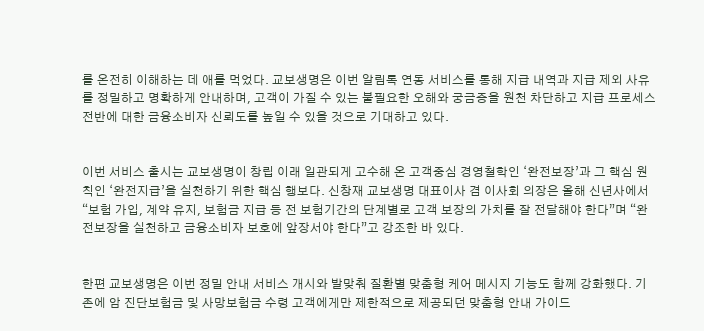를 온전히 이해하는 데 애를 먹었다. 교보생명은 이번 알림톡 연동 서비스를 통해 지급 내역과 지급 제외 사유를 정밀하고 명확하게 안내하며, 고객이 가질 수 있는 불필요한 오해와 궁금증을 원천 차단하고 지급 프로세스 전반에 대한 금융소비자 신뢰도를 높일 수 있을 것으로 기대하고 있다.


이번 서비스 출시는 교보생명이 창립 이래 일관되게 고수해 온 고객중심 경영철학인 ‘완전보장’과 그 핵심 원칙인 ‘완전지급’을 실천하기 위한 핵심 행보다. 신창재 교보생명 대표이사 겸 이사회 의장은 올해 신년사에서 “보험 가입, 계약 유지, 보험금 지급 등 전 보험기간의 단계별로 고객 보장의 가치를 잘 전달해야 한다”며 “완전보장을 실천하고 금융소비자 보호에 앞장서야 한다”고 강조한 바 있다.


한편 교보생명은 이번 정밀 안내 서비스 개시와 발맞춰 질환별 맞춤형 케어 메시지 기능도 함께 강화했다. 기존에 암 진단보험금 및 사망보험금 수령 고객에게만 제한적으로 제공되던 맞춤형 안내 가이드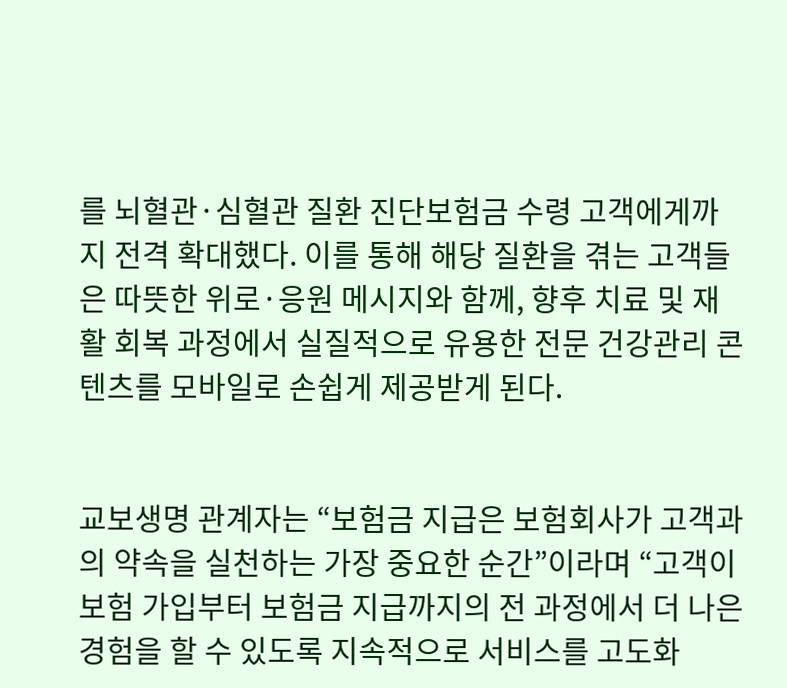를 뇌혈관·심혈관 질환 진단보험금 수령 고객에게까지 전격 확대했다. 이를 통해 해당 질환을 겪는 고객들은 따뜻한 위로·응원 메시지와 함께, 향후 치료 및 재활 회복 과정에서 실질적으로 유용한 전문 건강관리 콘텐츠를 모바일로 손쉽게 제공받게 된다.


교보생명 관계자는 “보험금 지급은 보험회사가 고객과의 약속을 실천하는 가장 중요한 순간”이라며 “고객이 보험 가입부터 보험금 지급까지의 전 과정에서 더 나은 경험을 할 수 있도록 지속적으로 서비스를 고도화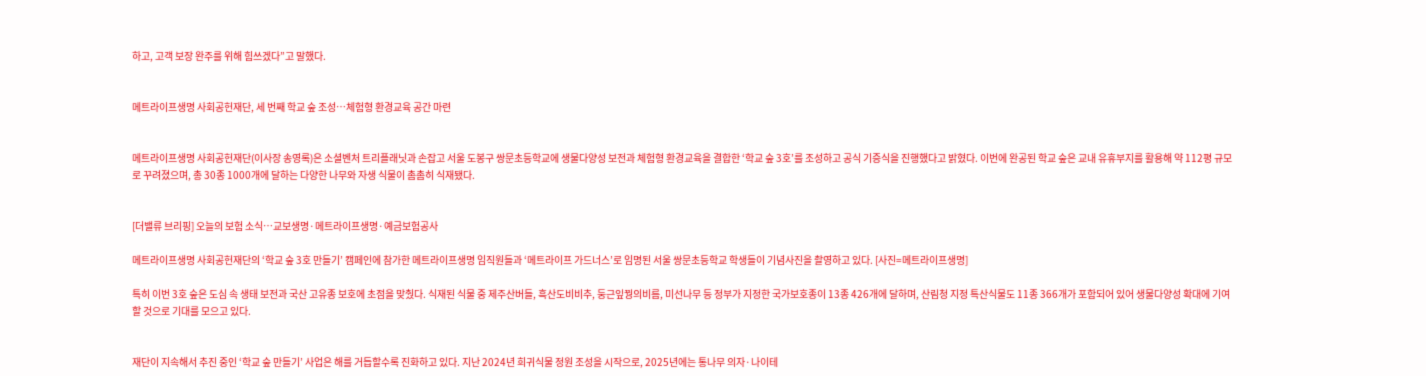하고, 고객 보장 완주를 위해 힘쓰겠다”고 말했다.


메트라이프생명 사회공헌재단, 세 번째 학교 숲 조성…체험형 환경교육 공간 마련


메트라이프생명 사회공헌재단(이사장 송영록)은 소셜벤처 트리플래닛과 손잡고 서울 도봉구 쌍문초등학교에 생물다양성 보전과 체험형 환경교육을 결합한 ‘학교 숲 3호’를 조성하고 공식 기증식을 진행했다고 밝혔다. 이번에 완공된 학교 숲은 교내 유휴부지를 활용해 약 112평 규모로 꾸려졌으며, 총 30종 1000개에 달하는 다양한 나무와 자생 식물이 촘촘히 식재됐다.


[더밸류 브리핑] 오늘의 보험 소식…교보생명·메트라이프생명·예금보험공사

메트라이프생명 사회공헌재단의 ‘학교 숲 3호 만들기’ 캠페인에 참가한 메트라이프생명 임직원들과 ‘메트라이프 가드너스’로 임명된 서울 쌍문초등학교 학생들이 기념사진을 촬영하고 있다. [사진=메트라이프생명]

특히 이번 3호 숲은 도심 속 생태 보전과 국산 고유종 보호에 초점을 맞췄다. 식재된 식물 중 제주산버들, 흑산도비비추, 둥근잎꿩의비름, 미선나무 등 정부가 지정한 국가보호종이 13종 426개에 달하며, 산림청 지정 특산식물도 11종 366개가 포함되어 있어 생물다양성 확대에 기여할 것으로 기대를 모으고 있다.


재단이 지속해서 추진 중인 ‘학교 숲 만들기’ 사업은 해를 거듭할수록 진화하고 있다. 지난 2024년 희귀식물 정원 조성을 시작으로, 2025년에는 통나무 의자·나이테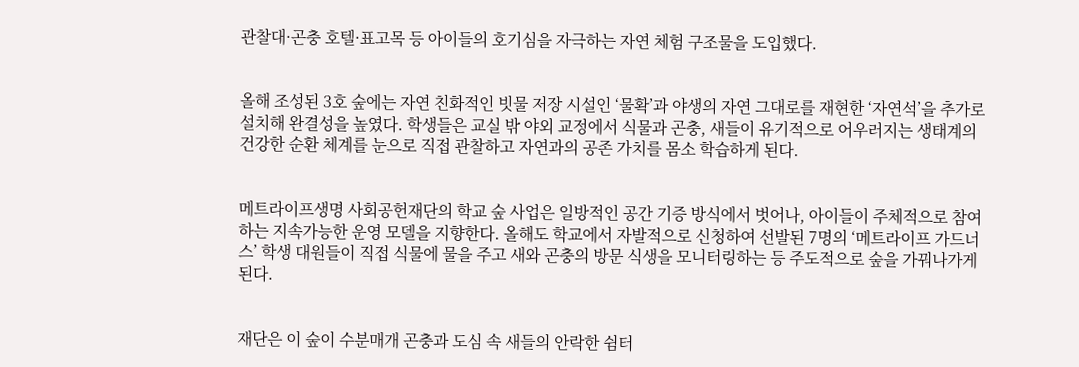관찰대·곤충 호텔·표고목 등 아이들의 호기심을 자극하는 자연 체험 구조물을 도입했다.


올해 조성된 3호 숲에는 자연 친화적인 빗물 저장 시설인 ‘물확’과 야생의 자연 그대로를 재현한 ‘자연석’을 추가로 설치해 완결성을 높였다. 학생들은 교실 밖 야외 교정에서 식물과 곤충, 새들이 유기적으로 어우러지는 생태계의 건강한 순환 체계를 눈으로 직접 관찰하고 자연과의 공존 가치를 몸소 학습하게 된다.


메트라이프생명 사회공헌재단의 학교 숲 사업은 일방적인 공간 기증 방식에서 벗어나, 아이들이 주체적으로 참여하는 지속가능한 운영 모델을 지향한다. 올해도 학교에서 자발적으로 신청하여 선발된 7명의 ‘메트라이프 가드너스’ 학생 대원들이 직접 식물에 물을 주고 새와 곤충의 방문 식생을 모니터링하는 등 주도적으로 숲을 가꿔나가게 된다.


재단은 이 숲이 수분매개 곤충과 도심 속 새들의 안락한 쉼터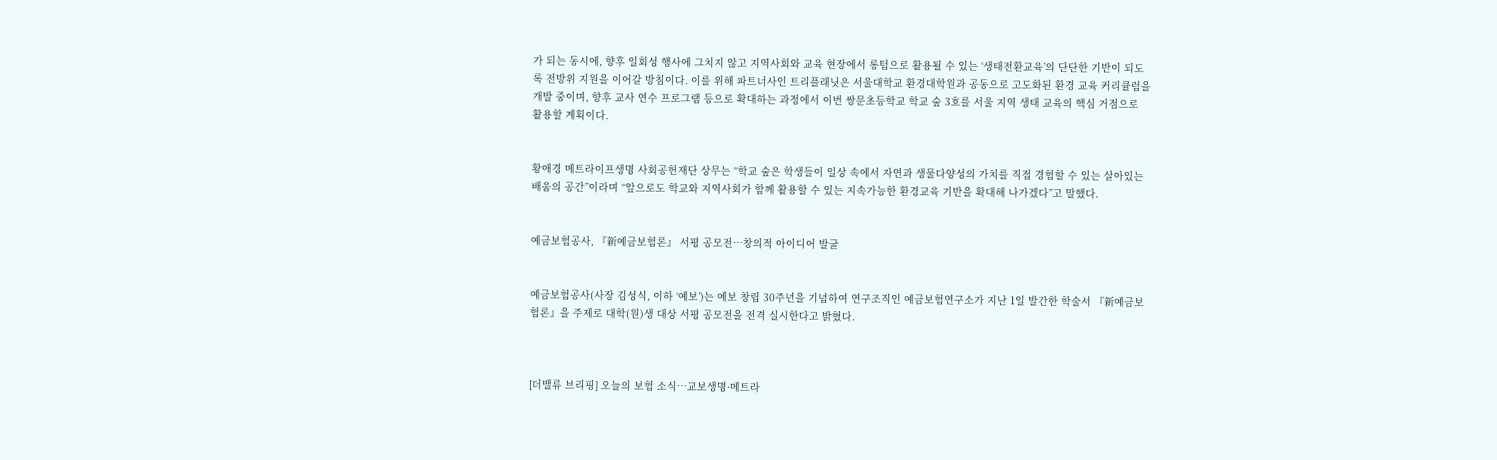가 되는 동시에, 향후 일회성 행사에 그치지 않고 지역사회와 교육 현장에서 롱텀으로 활용될 수 있는 ‘생태전환교육’의 단단한 기반이 되도록 전방위 지원을 이어갈 방침이다. 이를 위해 파트너사인 트리플래닛은 서울대학교 환경대학원과 공동으로 고도화된 환경 교육 커리큘럼을 개발 중이며, 향후 교사 연수 프로그램 등으로 확대하는 과정에서 이번 쌍문초등학교 학교 숲 3호를 서울 지역 생태 교육의 핵심 거점으로 활용할 계획이다.


황애경 메트라이프생명 사회공헌재단 상무는 “학교 숲은 학생들이 일상 속에서 자연과 생물다양성의 가치를 직접 경험할 수 있는 살아있는 배움의 공간”이라며 “앞으로도 학교와 지역사회가 함께 활용할 수 있는 지속가능한 환경교육 기반을 확대해 나가겠다”고 말했다.


예금보험공사, 『新예금보험론』 서평 공모전…창의적 아이디어 발굴


예금보험공사(사장 김성식, 이하 ‘예보’)는 예보 창립 30주년을 기념하여 연구조직인 예금보험연구소가 지난 1일 발간한 학술서 『新예금보험론』을 주제로 대학(원)생 대상 서평 공모전을 전격 실시한다고 밝혔다.



[더밸류 브리핑] 오늘의 보험 소식…교보생명·메트라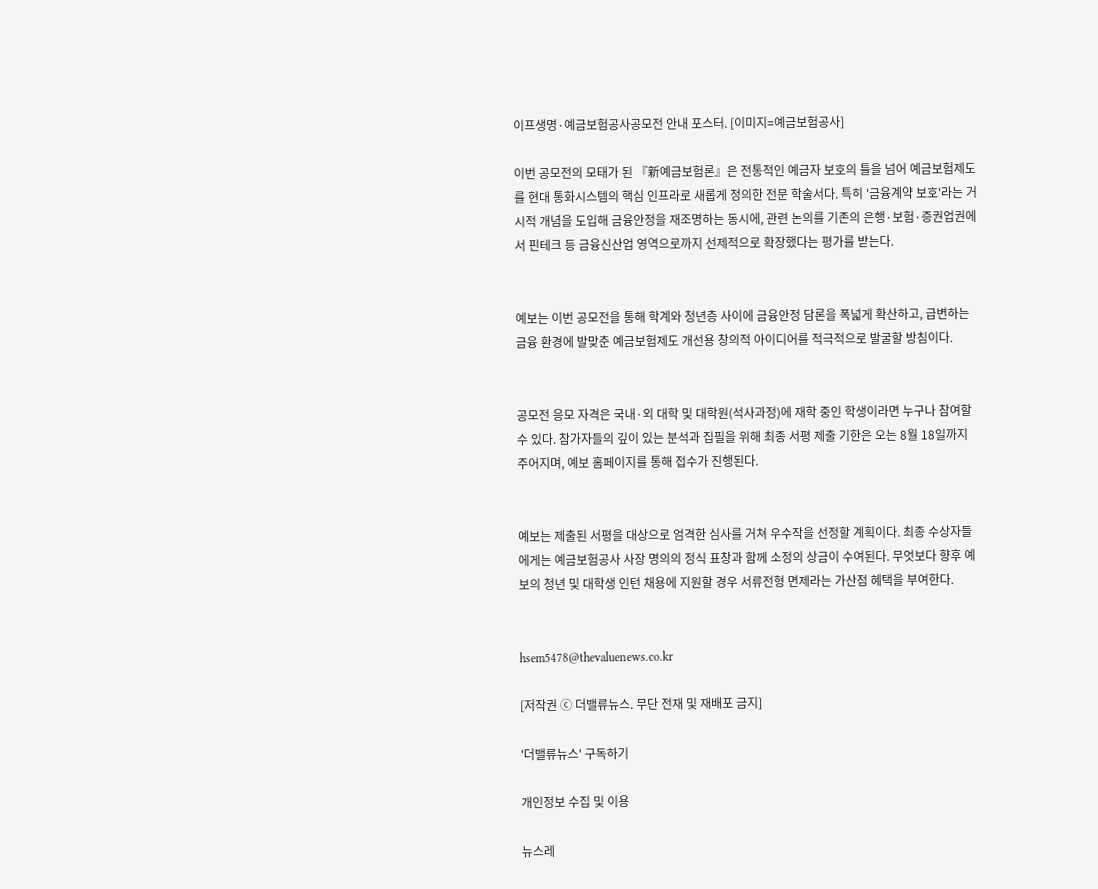이프생명·예금보험공사공모전 안내 포스터. [이미지=예금보험공사]

이번 공모전의 모태가 된 『新예금보험론』은 전통적인 예금자 보호의 틀을 넘어 예금보험제도를 현대 통화시스템의 핵심 인프라로 새롭게 정의한 전문 학술서다. 특히 '금융계약 보호'라는 거시적 개념을 도입해 금융안정을 재조명하는 동시에, 관련 논의를 기존의 은행·보험·증권업권에서 핀테크 등 금융신산업 영역으로까지 선제적으로 확장했다는 평가를 받는다.


예보는 이번 공모전을 통해 학계와 청년층 사이에 금융안정 담론을 폭넓게 확산하고, 급변하는 금융 환경에 발맞춘 예금보험제도 개선용 창의적 아이디어를 적극적으로 발굴할 방침이다.


공모전 응모 자격은 국내·외 대학 및 대학원(석사과정)에 재학 중인 학생이라면 누구나 참여할 수 있다. 참가자들의 깊이 있는 분석과 집필을 위해 최종 서평 제출 기한은 오는 8월 18일까지 주어지며, 예보 홈페이지를 통해 접수가 진행된다.


예보는 제출된 서평을 대상으로 엄격한 심사를 거쳐 우수작을 선정할 계획이다. 최종 수상자들에게는 예금보험공사 사장 명의의 정식 표창과 함께 소정의 상금이 수여된다. 무엇보다 향후 예보의 청년 및 대학생 인턴 채용에 지원할 경우 서류전형 면제라는 가산점 혜택을 부여한다.


hsem5478@thevaluenews.co.kr

[저작권 ⓒ 더밸류뉴스. 무단 전재 및 재배포 금지]

'더밸류뉴스' 구독하기

개인정보 수집 및 이용

뉴스레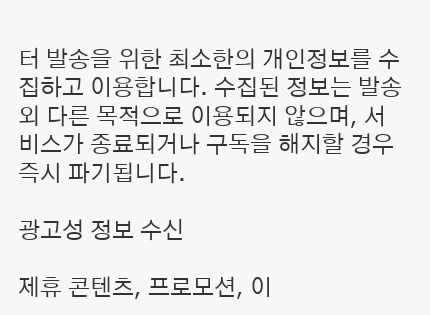터 발송을 위한 최소한의 개인정보를 수집하고 이용합니다. 수집된 정보는 발송 외 다른 목적으로 이용되지 않으며, 서비스가 종료되거나 구독을 해지할 경우 즉시 파기됩니다.

광고성 정보 수신

제휴 콘텐츠, 프로모션, 이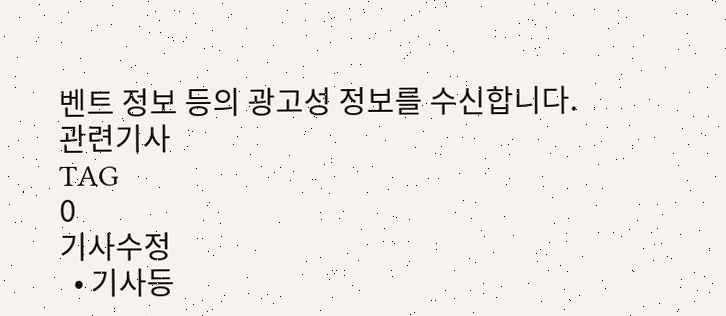벤트 정보 등의 광고성 정보를 수신합니다.
관련기사
TAG
0
기사수정
  • 기사등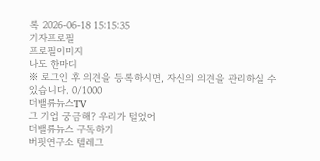록 2026-06-18 15:15:35
기자프로필
프로필이미지
나도 한마디
※ 로그인 후 의견을 등록하시면, 자신의 의견을 관리하실 수 있습니다. 0/1000
더밸류뉴스TV
그 기업 궁금해? 우리가 털었어
더밸류뉴스 구독하기
버핏연구소 텔레그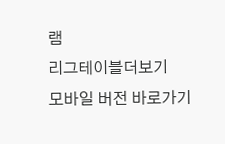램
리그테이블더보기
모바일 버전 바로가기